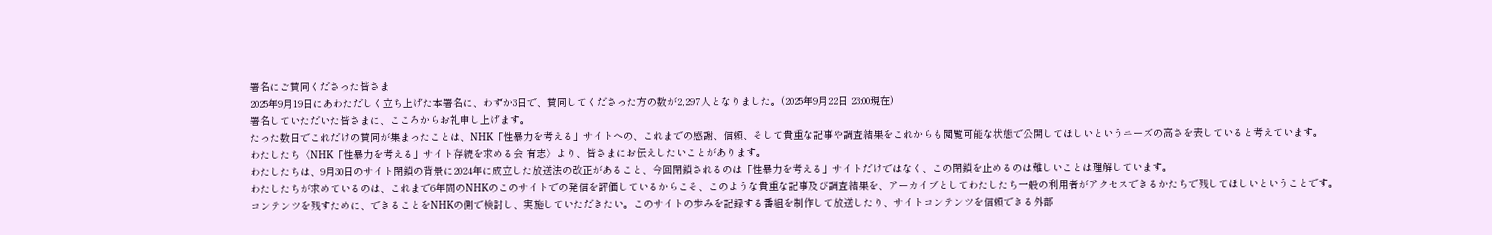署名にご賛同くださった皆さま
2025年9月19日にあわただしく立ち上げた本署名に、わずか3日で、賛同してくださった方の数が2,297人となりました。(2025年9月22日 23:00現在)
署名していただいた皆さまに、こころからお礼申し上げます。
たった数日でこれだけの賛同が集まったことは、NHK「性暴力を考える」サイトへの、これまでの感謝、信頼、そして貴重な記事や調査結果をこれからも閲覧可能な状態で公開してほしいというニーズの高さを表していると考えています。
わたしたち〈NHK「性暴力を考える」サイト存続を求める会 有志〉より、皆さまにお伝えしたいことがあります。
わたしたちは、9月30日のサイト閉鎖の背景に2024年に成立した放送法の改正があること、今回閉鎖されるのは「性暴力を考える」サイトだけではなく、この閉鎖を止めるのは難しいことは理解しています。
わたしたちが求めているのは、これまで6年間のNHKのこのサイトでの発信を評価しているからこそ、このような貴重な記事及び調査結果を、アーカイブとしてわたしたち一般の利用者がアクセスできるかたちで残してほしいということです。
コンテンツを残すために、できることをNHKの側で検討し、実施していただきたい。このサイトの歩みを記録する番組を制作して放送したり、サイトコンテンツを信頼できる外部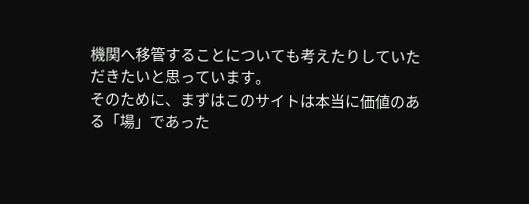機関へ移管することについても考えたりしていただきたいと思っています。
そのために、まずはこのサイトは本当に価値のある「場」であった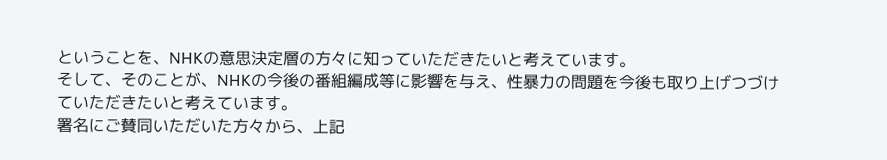ということを、NHKの意思決定層の方々に知っていただきたいと考えています。
そして、そのことが、NHKの今後の番組編成等に影響を与え、性暴力の問題を今後も取り上げつづけていただきたいと考えています。
署名にご賛同いただいた方々から、上記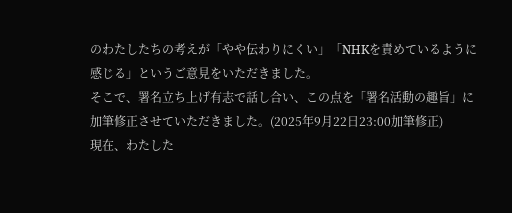のわたしたちの考えが「やや伝わりにくい」「NHKを責めているように感じる」というご意見をいただきました。
そこで、署名立ち上げ有志で話し合い、この点を「署名活動の趣旨」に加筆修正させていただきました。(2025年9月22日23:00加筆修正)
現在、わたした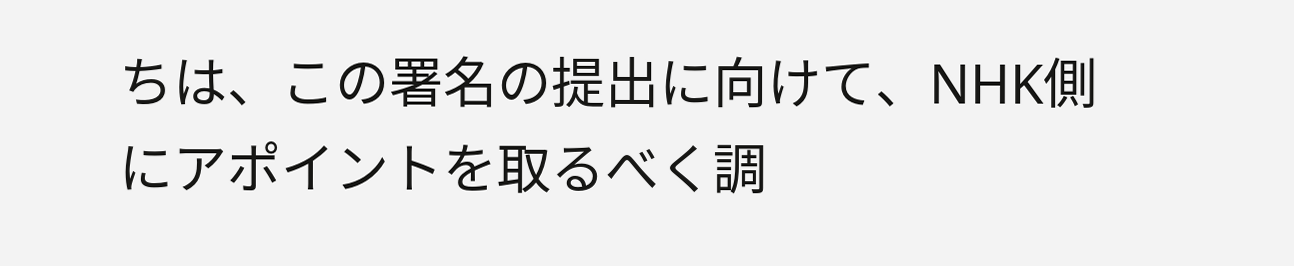ちは、この署名の提出に向けて、NHK側にアポイントを取るべく調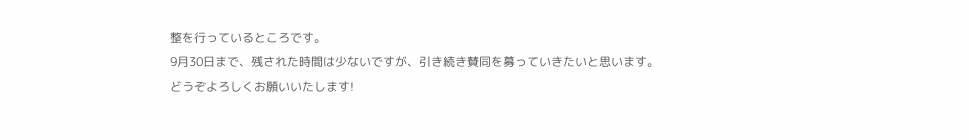整を行っているところです。
9月30日まで、残された時間は少ないですが、引き続き賛同を募っていきたいと思います。
どうぞよろしくお願いいたします!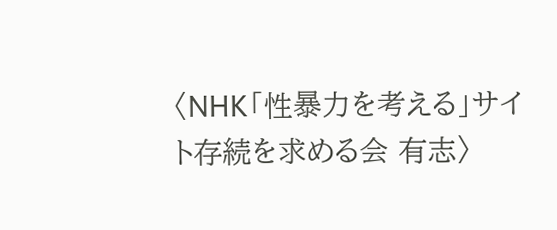〈NHK「性暴力を考える」サイト存続を求める会 有志〉